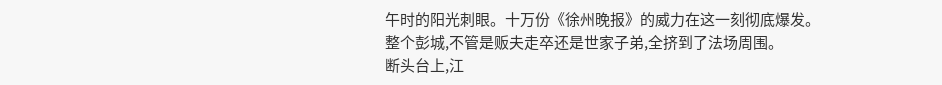午时的阳光刺眼。十万份《徐州晚报》的威力在这一刻彻底爆发。
整个彭城,不管是贩夫走卒还是世家子弟,全挤到了法场周围。
断头台上,江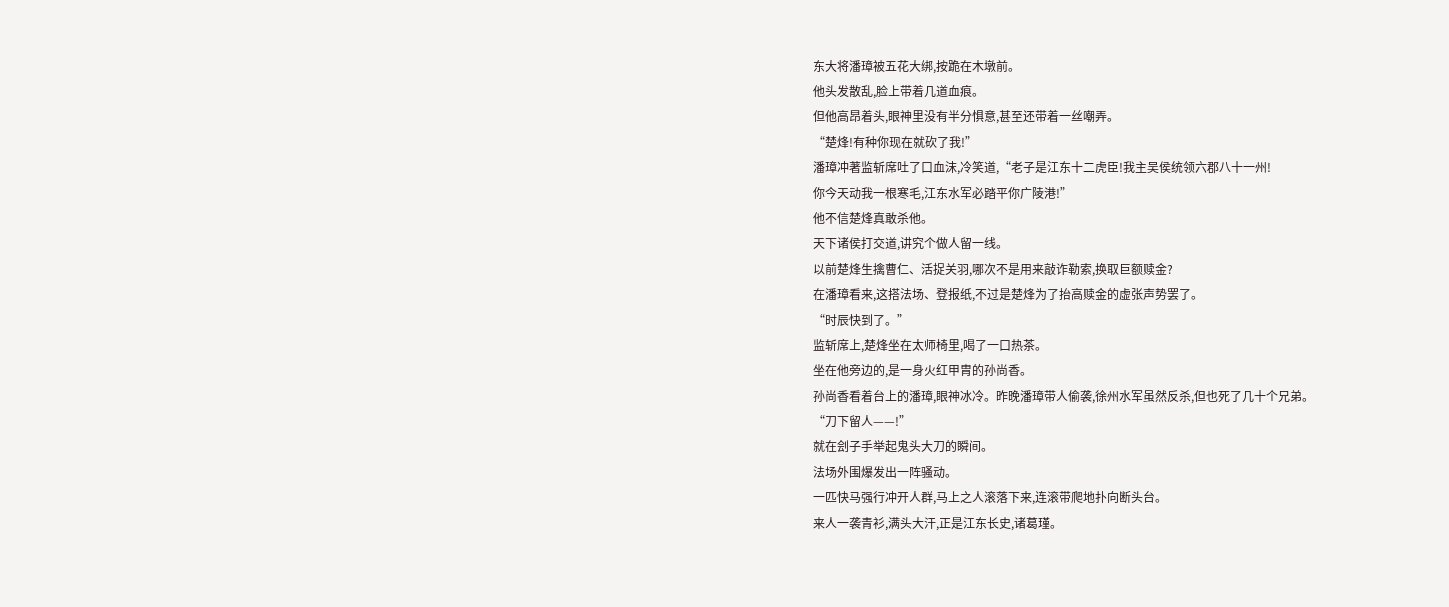东大将潘璋被五花大绑,按跪在木墩前。
他头发散乱,脸上带着几道血痕。
但他高昂着头,眼神里没有半分惧意,甚至还带着一丝嘲弄。
“楚烽!有种你现在就砍了我!”
潘璋冲著监斩席吐了口血沫,冷笑道,“老子是江东十二虎臣!我主吴侯统领六郡八十一州!
你今天动我一根寒毛,江东水军必踏平你广陵港!”
他不信楚烽真敢杀他。
天下诸侯打交道,讲究个做人留一线。
以前楚烽生擒曹仁、活捉关羽,哪次不是用来敲诈勒索,换取巨额赎金?
在潘璋看来,这搭法场、登报纸,不过是楚烽为了抬高赎金的虚张声势罢了。
“时辰快到了。”
监斩席上,楚烽坐在太师椅里,喝了一口热茶。
坐在他旁边的,是一身火红甲胄的孙尚香。
孙尚香看着台上的潘璋,眼神冰冷。昨晚潘璋带人偷袭,徐州水军虽然反杀,但也死了几十个兄弟。
“刀下留人——!”
就在刽子手举起鬼头大刀的瞬间。
法场外围爆发出一阵骚动。
一匹快马强行冲开人群,马上之人滚落下来,连滚带爬地扑向断头台。
来人一袭青衫,满头大汗,正是江东长史,诸葛瑾。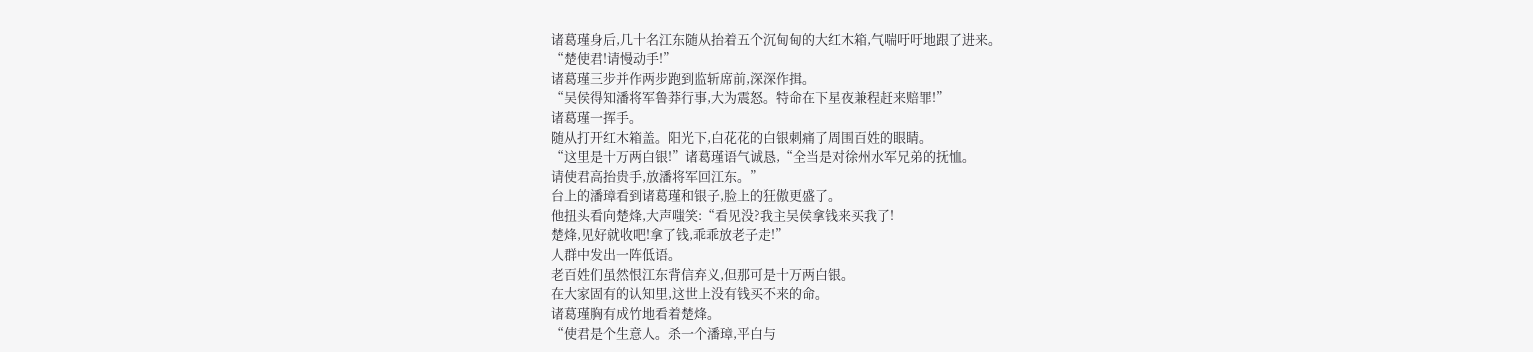诸葛瑾身后,几十名江东随从抬着五个沉甸甸的大红木箱,气喘吁吁地跟了进来。
“楚使君!请慢动手!”
诸葛瑾三步并作两步跑到监斩席前,深深作揖。
“吴侯得知潘将军鲁莽行事,大为震怒。特命在下星夜兼程赶来赔罪!”
诸葛瑾一挥手。
随从打开红木箱盖。阳光下,白花花的白银刺痛了周围百姓的眼睛。
“这里是十万两白银!”诸葛瑾语气诚恳,“全当是对徐州水军兄弟的抚恤。
请使君高抬贵手,放潘将军回江东。”
台上的潘璋看到诸葛瑾和银子,脸上的狂傲更盛了。
他扭头看向楚烽,大声嗤笑:“看见没?我主吴侯拿钱来买我了!
楚烽,见好就收吧!拿了钱,乖乖放老子走!”
人群中发出一阵低语。
老百姓们虽然恨江东背信弃义,但那可是十万两白银。
在大家固有的认知里,这世上没有钱买不来的命。
诸葛瑾胸有成竹地看着楚烽。
“使君是个生意人。杀一个潘璋,平白与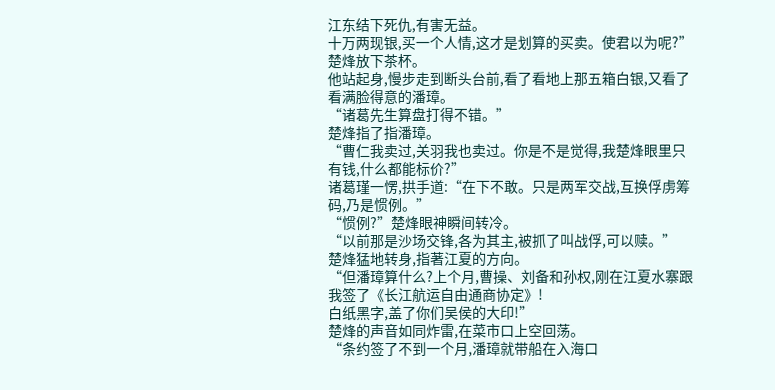江东结下死仇,有害无益。
十万两现银,买一个人情,这才是划算的买卖。使君以为呢?”
楚烽放下茶杯。
他站起身,慢步走到断头台前,看了看地上那五箱白银,又看了看满脸得意的潘璋。
“诸葛先生算盘打得不错。”
楚烽指了指潘璋。
“曹仁我卖过,关羽我也卖过。你是不是觉得,我楚烽眼里只有钱,什么都能标价?”
诸葛瑾一愣,拱手道:“在下不敢。只是两军交战,互换俘虏筹码,乃是惯例。”
“惯例?”楚烽眼神瞬间转冷。
“以前那是沙场交锋,各为其主,被抓了叫战俘,可以赎。”
楚烽猛地转身,指著江夏的方向。
“但潘璋算什么?上个月,曹操、刘备和孙权,刚在江夏水寨跟我签了《长江航运自由通商协定》!
白纸黑字,盖了你们吴侯的大印!”
楚烽的声音如同炸雷,在菜市口上空回荡。
“条约签了不到一个月,潘璋就带船在入海口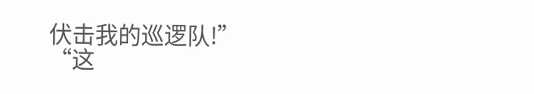伏击我的巡逻队!”
“这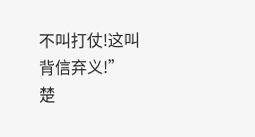不叫打仗!这叫背信弃义!”
楚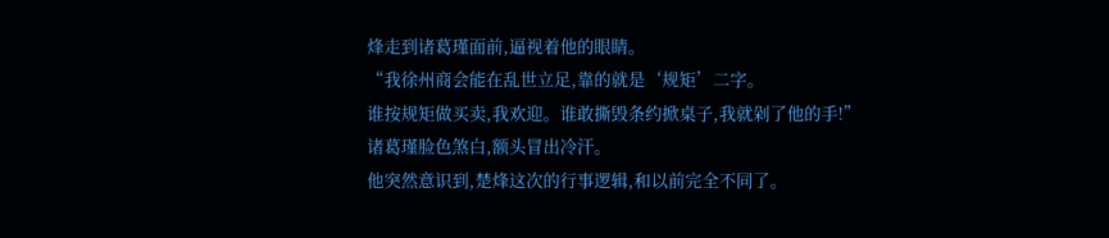烽走到诸葛瑾面前,逼视着他的眼睛。
“我徐州商会能在乱世立足,靠的就是‘规矩’二字。
谁按规矩做买卖,我欢迎。谁敢撕毁条约掀桌子,我就剁了他的手!”
诸葛瑾脸色煞白,额头冒出冷汗。
他突然意识到,楚烽这次的行事逻辑,和以前完全不同了。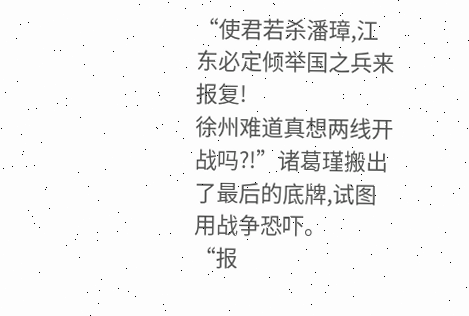“使君若杀潘璋,江东必定倾举国之兵来报复!
徐州难道真想两线开战吗?!”诸葛瑾搬出了最后的底牌,试图用战争恐吓。
“报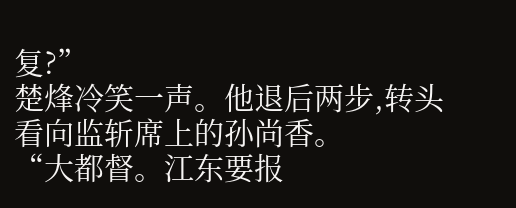复?”
楚烽冷笑一声。他退后两步,转头看向监斩席上的孙尚香。
“大都督。江东要报